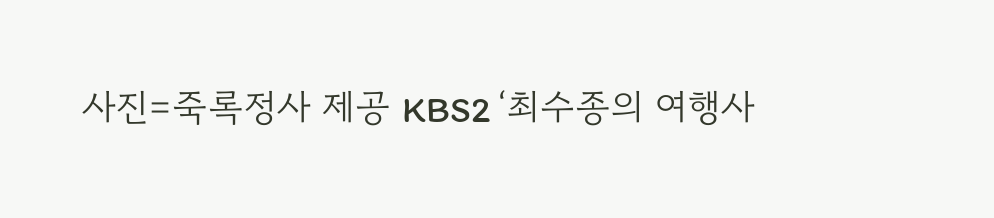사진=죽록정사 제공 KBS2 ‘최수종의 여행사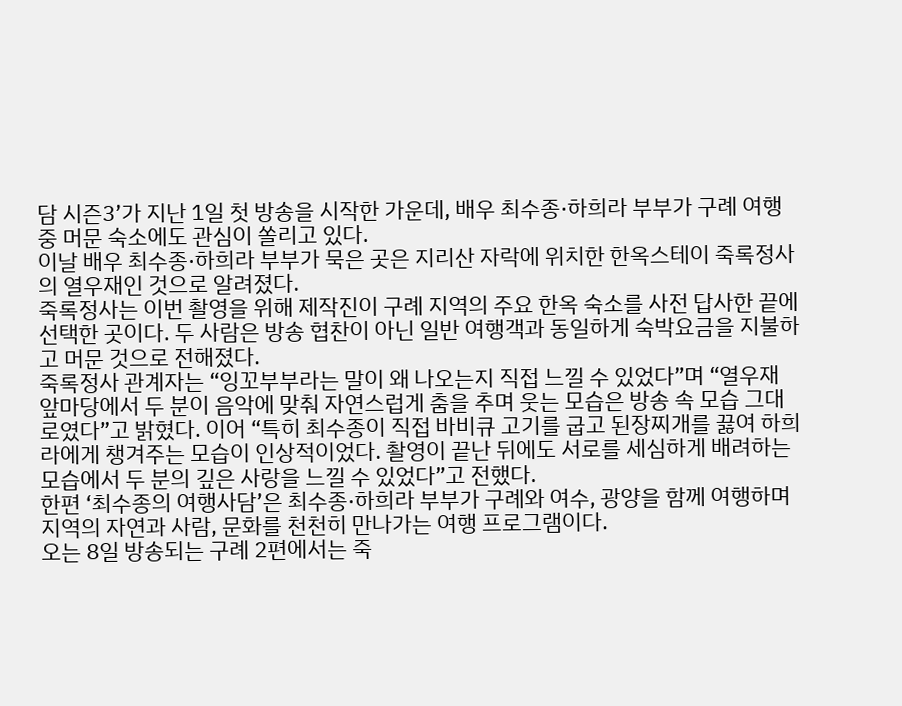담 시즌3’가 지난 1일 첫 방송을 시작한 가운데, 배우 최수종·하희라 부부가 구례 여행 중 머문 숙소에도 관심이 쏠리고 있다.
이날 배우 최수종·하희라 부부가 묵은 곳은 지리산 자락에 위치한 한옥스테이 죽록정사의 열우재인 것으로 알려졌다.
죽록정사는 이번 촬영을 위해 제작진이 구례 지역의 주요 한옥 숙소를 사전 답사한 끝에 선택한 곳이다. 두 사람은 방송 협찬이 아닌 일반 여행객과 동일하게 숙박요금을 지불하고 머문 것으로 전해졌다.
죽록정사 관계자는 “잉꼬부부라는 말이 왜 나오는지 직접 느낄 수 있었다”며 “열우재 앞마당에서 두 분이 음악에 맞춰 자연스럽게 춤을 추며 웃는 모습은 방송 속 모습 그대로였다”고 밝혔다. 이어 “특히 최수종이 직접 바비큐 고기를 굽고 된장찌개를 끓여 하희라에게 챙겨주는 모습이 인상적이었다. 촬영이 끝난 뒤에도 서로를 세심하게 배려하는 모습에서 두 분의 깊은 사랑을 느낄 수 있었다”고 전했다.
한편 ‘최수종의 여행사담’은 최수종·하희라 부부가 구례와 여수, 광양을 함께 여행하며 지역의 자연과 사람, 문화를 천천히 만나가는 여행 프로그램이다.
오는 8일 방송되는 구례 2편에서는 죽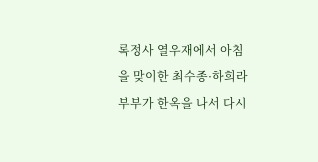록정사 열우재에서 아침을 맞이한 최수종·하희라 부부가 한옥을 나서 다시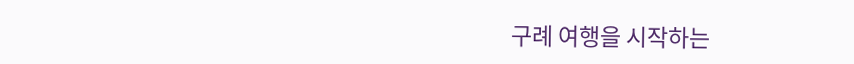구례 여행을 시작하는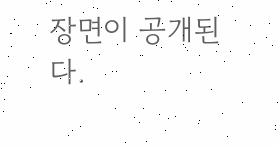장면이 공개된다.